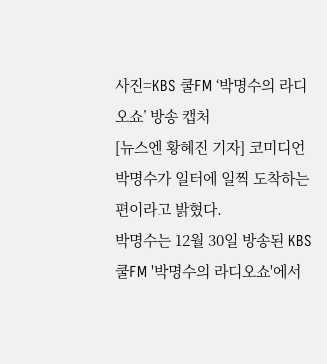사진=KBS 쿨FM ‘박명수의 라디오쇼’ 방송 캡처
[뉴스엔 황혜진 기자] 코미디언 박명수가 일터에 일찍 도착하는 편이라고 밝혔다.
박명수는 12월 30일 방송된 KBS 쿨FM '박명수의 라디오쇼'에서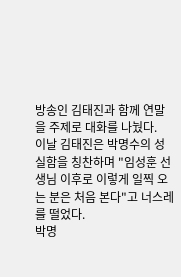방송인 김태진과 함께 연말을 주제로 대화를 나눴다.
이날 김태진은 박명수의 성실함을 칭찬하며 "임성훈 선생님 이후로 이렇게 일찍 오는 분은 처음 본다"고 너스레를 떨었다.
박명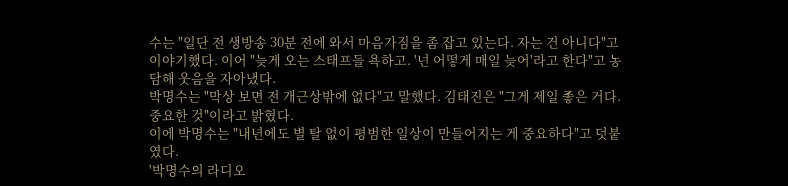수는 "일단 전 생방송 30분 전에 와서 마음가짐을 좀 잡고 있는다. 자는 건 아니다"고 이야기했다. 이어 "늦게 오는 스태프들 욕하고. '넌 어떻게 매일 늦어'라고 한다"고 농담해 웃음을 자아냈다.
박명수는 "막상 보면 전 개근상밖에 없다"고 말했다. 김태진은 "그게 제일 좋은 거다. 중요한 것"이라고 밝혔다.
이에 박명수는 "내년에도 별 탈 없이 평범한 일상이 만들어지는 게 중요하다"고 덧붙였다.
'박명수의 라디오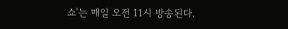쇼'는 매일 오전 11시 방송된다.